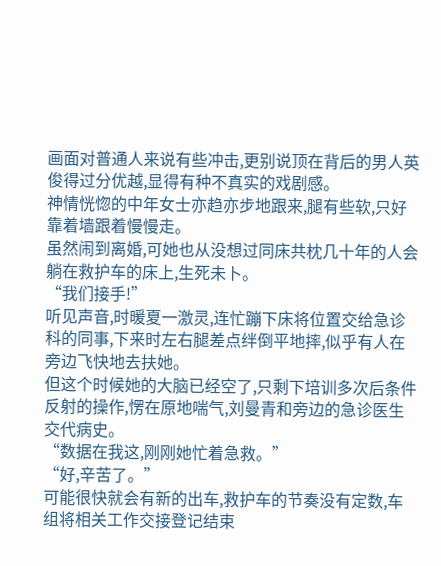画面对普通人来说有些冲击,更别说顶在背后的男人英俊得过分优越,显得有种不真实的戏剧感。
神情恍惚的中年女士亦趋亦步地跟来,腿有些软,只好靠着墙跟着慢慢走。
虽然闹到离婚,可她也从没想过同床共枕几十年的人会躺在救护车的床上,生死未卜。
“我们接手!”
听见声音,时暖夏一激灵,连忙蹦下床将位置交给急诊科的同事,下来时左右腿差点绊倒平地摔,似乎有人在旁边飞快地去扶她。
但这个时候她的大脑已经空了,只剩下培训多次后条件反射的操作,愣在原地喘气,刘曼青和旁边的急诊医生交代病史。
“数据在我这,刚刚她忙着急救。”
“好,辛苦了。”
可能很快就会有新的出车,救护车的节奏没有定数,车组将相关工作交接登记结束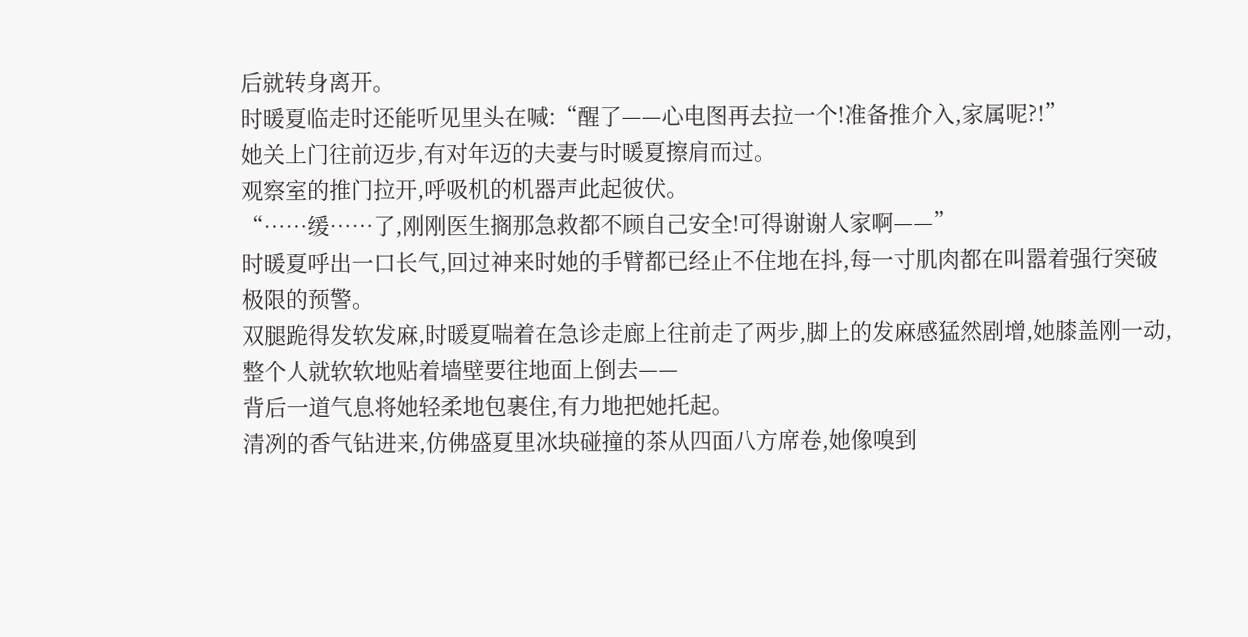后就转身离开。
时暖夏临走时还能听见里头在喊:“醒了——心电图再去拉一个!准备推介入,家属呢?!”
她关上门往前迈步,有对年迈的夫妻与时暖夏擦肩而过。
观察室的推门拉开,呼吸机的机器声此起彼伏。
“……缓……了,刚刚医生搁那急救都不顾自己安全!可得谢谢人家啊——”
时暖夏呼出一口长气,回过神来时她的手臂都已经止不住地在抖,每一寸肌肉都在叫嚣着强行突破极限的预警。
双腿跪得发软发麻,时暖夏喘着在急诊走廊上往前走了两步,脚上的发麻感猛然剧增,她膝盖刚一动,整个人就软软地贴着墙壁要往地面上倒去——
背后一道气息将她轻柔地包裹住,有力地把她托起。
清冽的香气钻进来,仿佛盛夏里冰块碰撞的茶从四面八方席卷,她像嗅到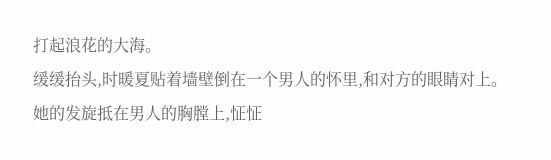打起浪花的大海。
缓缓抬头,时暖夏贴着墙壁倒在一个男人的怀里,和对方的眼睛对上。
她的发旋抵在男人的胸膛上,怔怔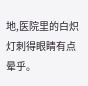地,医院里的白炽灯刺得眼睛有点晕乎。